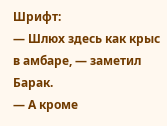Шрифт:
— Шлюх здесь как крыс в амбаре, — заметил Барак.
— А кроме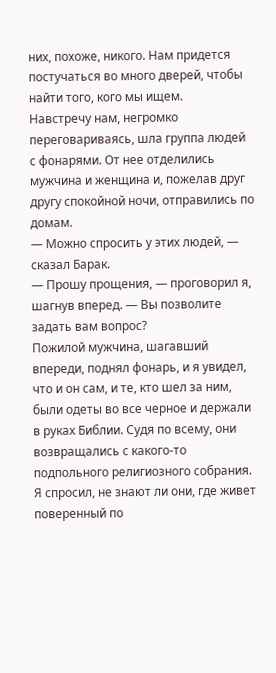них, похоже, никого. Нам придется постучаться во много дверей, чтобы найти того, кого мы ищем.
Навстречу нам, негромко переговариваясь, шла группа людей с фонарями. От нее отделились мужчина и женщина и, пожелав друг другу спокойной ночи, отправились по домам.
— Можно спросить у этих людей, — сказал Барак.
— Прошу прощения, — проговорил я, шагнув вперед. — Вы позволите задать вам вопрос?
Пожилой мужчина, шагавший впереди, поднял фонарь, и я увидел, что и он сам, и те, кто шел за ним, были одеты во все черное и держали в руках Библии. Судя по всему, они возвращались с какого-то подпольного религиозного собрания. Я спросил, не знают ли они, где живет поверенный по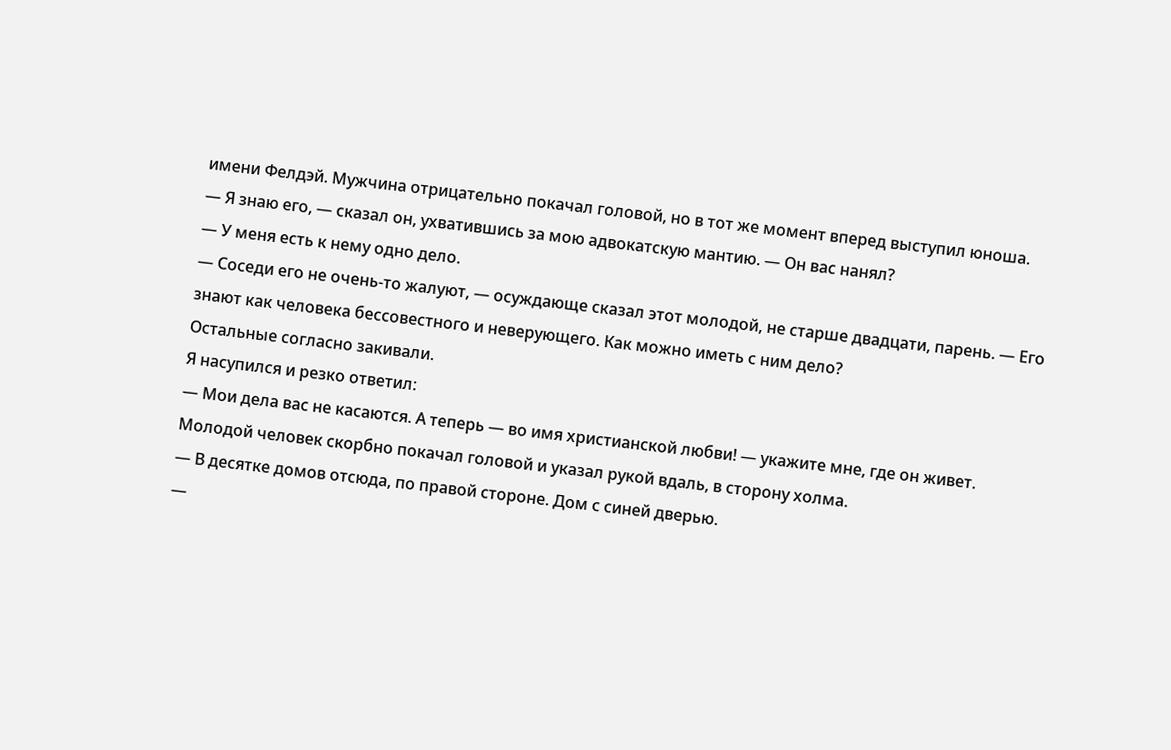имени Фелдэй. Мужчина отрицательно покачал головой, но в тот же момент вперед выступил юноша.
— Я знаю его, — сказал он, ухватившись за мою адвокатскую мантию. — Он вас нанял?
— У меня есть к нему одно дело.
— Соседи его не очень-то жалуют, — осуждающе сказал этот молодой, не старше двадцати, парень. — Его знают как человека бессовестного и неверующего. Как можно иметь с ним дело?
Остальные согласно закивали.
Я насупился и резко ответил:
— Мои дела вас не касаются. А теперь — во имя христианской любви! — укажите мне, где он живет.
Молодой человек скорбно покачал головой и указал рукой вдаль, в сторону холма.
— В десятке домов отсюда, по правой стороне. Дом с синей дверью.
—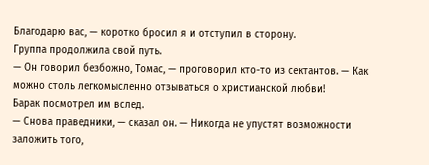Благодарю вас, — коротко бросил я и отступил в сторону.
Группа продолжила свой путь.
— Он говорил безбожно, Томас, — проговорил кто-то из сектантов. — Как можно столь легкомысленно отзываться о христианской любви!
Барак посмотрел им вслед.
— Снова праведники, — сказал он. — Никогда не упустят возможности заложить того,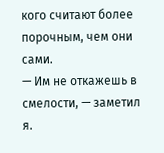кого считают более порочным, чем они сами.
— Им не откажешь в смелости, — заметил я.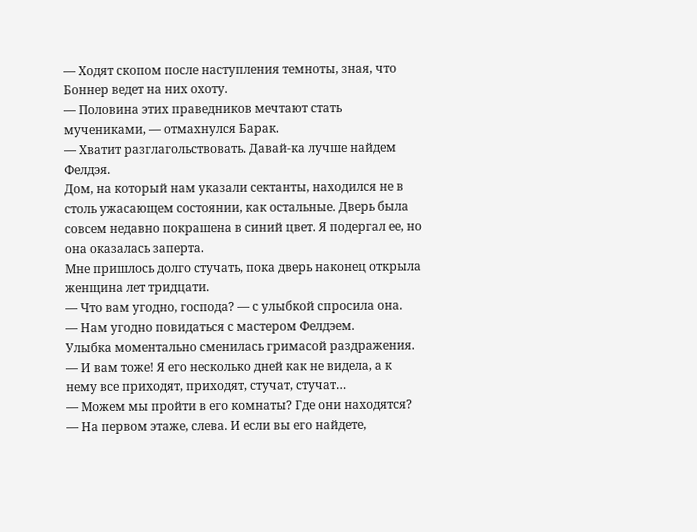— Ходят скопом после наступления темноты, зная, что Боннер ведет на них охоту.
— Половина этих праведников мечтают стать мучениками, — отмахнулся Барак.
— Хватит разглагольствовать. Давай-ка лучше найдем Фелдэя.
Дом, на который нам указали сектанты, находился не в столь ужасающем состоянии, как остальные. Дверь была совсем недавно покрашена в синий цвет. Я подергал ее, но она оказалась заперта.
Мне пришлось долго стучать, пока дверь наконец открыла женщина лет тридцати.
— Что вам угодно, господа? — с улыбкой спросила она.
— Нам угодно повидаться с мастером Фелдэем.
Улыбка моментально сменилась гримасой раздражения.
— И вам тоже! Я его несколько дней как не видела, а к нему все приходят, приходят, стучат, стучат…
— Можем мы пройти в его комнаты? Где они находятся?
— На первом этаже, слева. И если вы его найдете,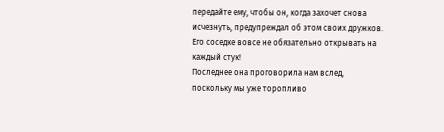передайте ему, чтобы он, когда захочет снова исчезнуть, предупреждал об этом своих дружков. Его соседке вовсе не обязательно открывать на каждый стук!
Последнее она проговорила нам вслед, поскольку мы уже торопливо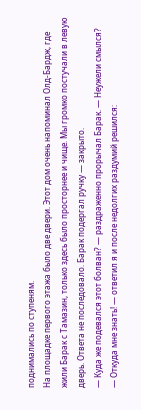поднимались по ступеням.
На площадке первого этажа было две двери. Этот дом очень напоминал Олд-Бардж, где жили Барак с Тамазин, только здесь было просторнее и чище. Мы громко постучали в левую дверь. Ответа не последовало. Барак подергал ручку — закрыто.
— Куда же подевался этот болван? — раздраженно прорычал Барак. — Неужели смылся?
— Откуда мне знать! — ответил я и после недолгих раздумий решился: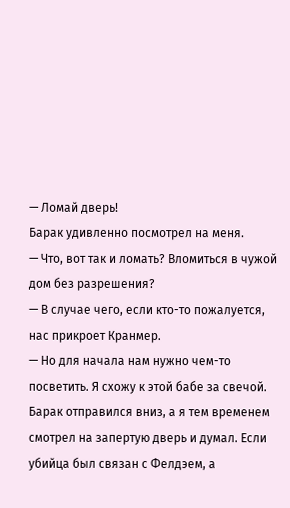— Ломай дверь!
Барак удивленно посмотрел на меня.
— Что, вот так и ломать? Вломиться в чужой дом без разрешения?
— В случае чего, если кто-то пожалуется, нас прикроет Кранмер.
— Но для начала нам нужно чем-то посветить. Я схожу к этой бабе за свечой.
Барак отправился вниз, а я тем временем смотрел на запертую дверь и думал. Если убийца был связан с Фелдэем, а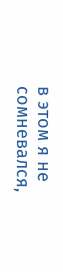в этом я не сомневался,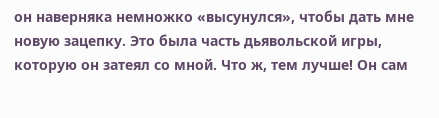он наверняка немножко «высунулся», чтобы дать мне новую зацепку. Это была часть дьявольской игры, которую он затеял со мной. Что ж, тем лучше! Он сам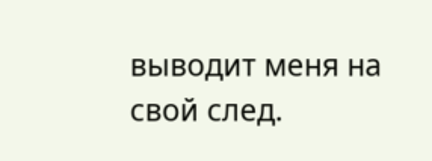выводит меня на свой след.